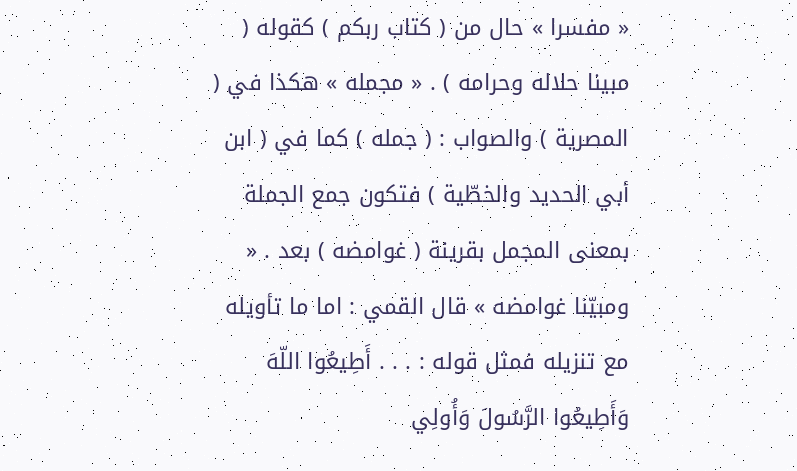« مفسرا » حال من ( كتاب ربكم ) كقوله ( مبينا حلاله وحرامه ) . « مجمله » هكذا في ( المصرية ) والصواب : ( جمله ) كما في ( ابن أبي الحديد والخطّية ) فتكون جمع الجملة بمعنى المجمل بقرينة ( غوامضه ) بعد . « ومبيّنا غوامضه » قال القمي : اما ما تأويله مع تنزيله فمثل قوله : . . . أَطِيعُوا اللّهَ وَأَطِيعُوا الرَّسُولَ وَأُولِي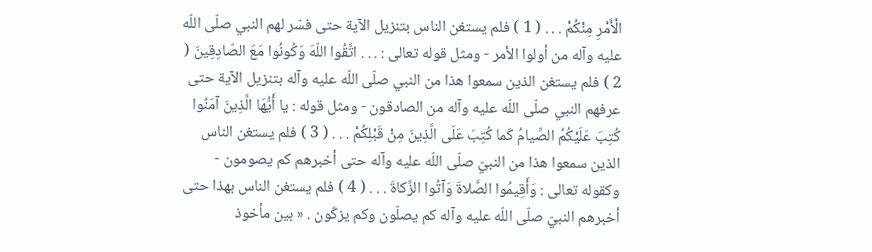الْأَمْرِ مِنْكُمْ . . . ( 1 ) فلم يستغن الناس بتنزيل الآية حتى فسّر لهم النبي صلّى اللّه عليه وآله من أولوا الأمر - ومثل قوله تعالى : . . . اتَّقُوا اللّهَ وَكُونُوا مَعَ الصّادِقِينَ ( 2 ) فلم يستغن الذين سمعوا هذا من النبي صلّى اللّه عليه وآله بتنزيل الآية حتى عرفهم النبي صلّى اللّه عليه وآله من الصادقون - ومثل قوله : يا أَيُّهَا الَّذِينَ آمَنُوا كُتِبَ عَلَيْكُمُ الصِّيامُ كَما كُتِبَ عَلَى الَّذِينَ مِنْ قَبْلِكُمْ . . . ( 3 ) فلم يستغن الناس الذين سمعوا هذا من النبيّ صلّى اللّه عليه وآله حتى أخبرهم كم يصومون - وكقوله تعالى : وَأَقِيمُوا الصَّلاةَ وَآتُوا الزَّكاةَ . . . ( 4 ) فلم يستغن الناس بهذا حتى أخبرهم النبيّ صلّى اللّه عليه وآله كم يصلّون وكم يزكّون . « بين مأخوذ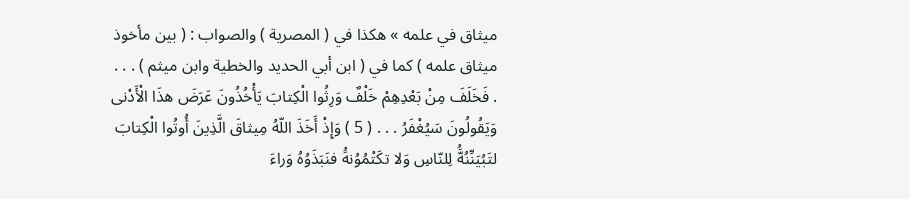ميثاق في علمه » هكذا في ( المصرية ) والصواب : ( بين مأخوذ ميثاق علمه ) كما في ( ابن أبي الحديد والخطية وابن ميثم ) . . . . فَخَلَفَ مِنْ بَعْدِهِمْ خَلْفٌ وَرِثُوا الْكِتابَ يَأْخُذُونَ عَرَضَ هذَا الْأَدْنى وَيَقُولُونَ سَيُغْفَرُ . . . ( 5 ) وَإِذْ أَخَذَ اللّهُ مِيثاقَ الَّذِينَ أُوتُوا الْكِتابَ لتَبُيَنِّنُهَُّ لِلنّاسِ وَلا تكَتْمُوُنهَُ فنَبَذَوُهُ وَراءَ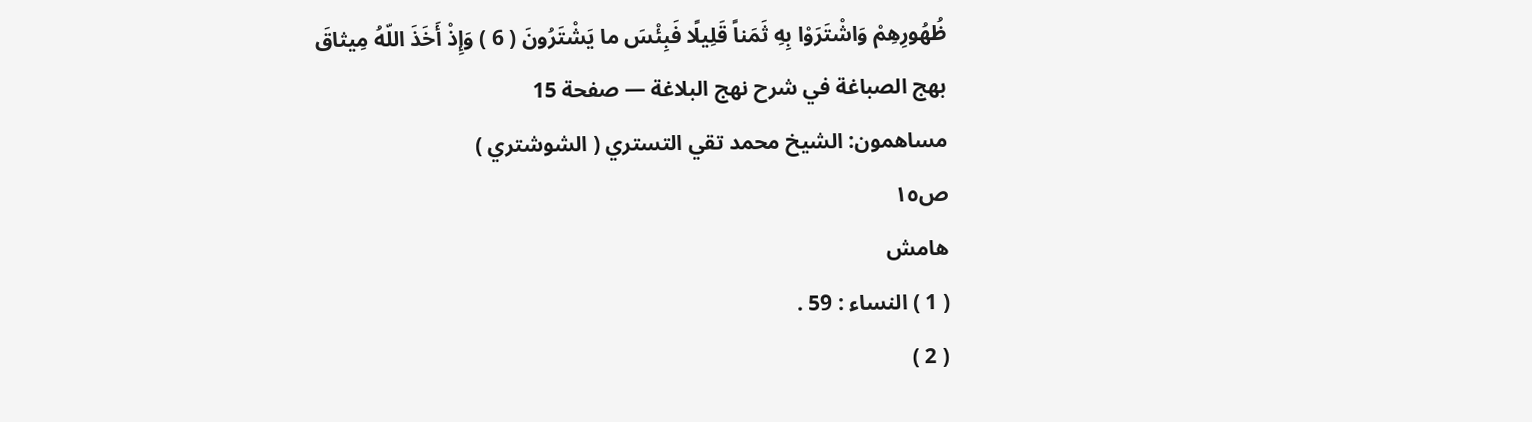ظُهُورِهِمْ وَاشْتَرَوْا بِهِ ثَمَناً قَلِيلًا فَبِئْسَ ما يَشْتَرُونَ ( 6 ) وَإِذْ أَخَذَ اللّهُ مِيثاقَ
بهج الصباغة في شرح نهج البلاغة — صفحة 15
مساهمون: الشيخ محمد تقي التستري ( الشوشتري )
ص١٥
هامش
( 1 ) النساء : 59 .
( 2 )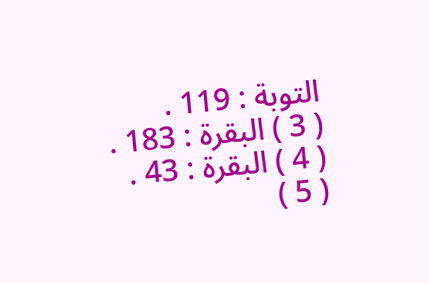التوبة : 119 .
( 3 ) البقرة : 183 .
( 4 ) البقرة : 43 .
( 5 )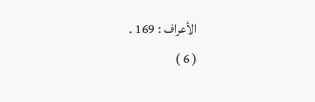الأعراف : 169 .
( 6 )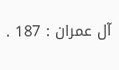آل عمران : 187 .